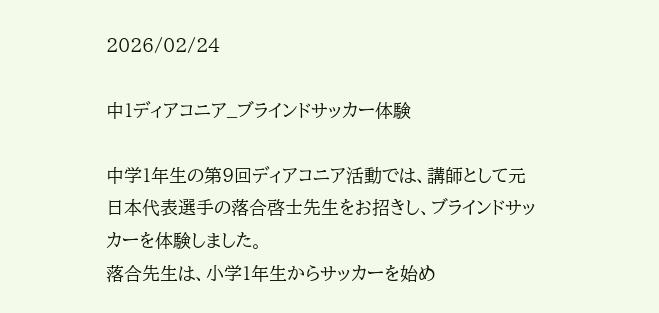2026/02/24

中1ディアコニア_ブラインドサッカー体験

中学1年生の第9回ディアコニア活動では、講師として元日本代表選手の落合啓士先生をお招きし、ブラインドサッカーを体験しました。
落合先生は、小学1年生からサッカーを始め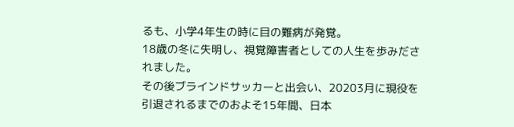るも、小学4年生の時に目の難病が発覚。
18歳の冬に失明し、視覚障害者としての人生を歩みだされました。
その後ブラインドサッカーと出会い、20203月に現役を引退されるまでのおよそ15年間、日本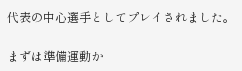代表の中心選手としてプレイされました。

まずは準備運動か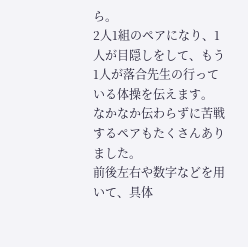ら。
2人1組のペアになり、1人が目隠しをして、もう1人が落合先生の行っている体操を伝えます。
なかなか伝わらずに苦戦するペアもたくさんありました。
前後左右や数字などを用いて、具体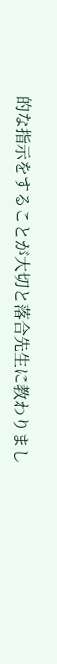的な指示をすることが大切と落合先生に教わりまし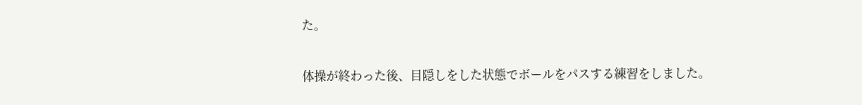た。

体操が終わった後、目隠しをした状態でボールをパスする練習をしました。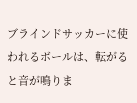ブラインドサッカーに使われるボールは、転がると音が鳴りま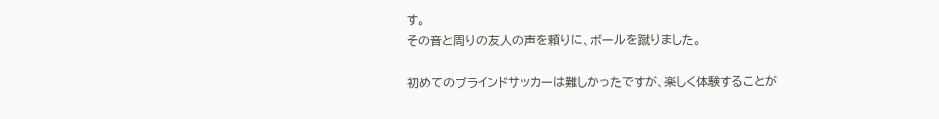す。
その音と周りの友人の声を頼りに、ボールを蹴りました。

初めてのブラインドサッカーは難しかったですが、楽しく体験することが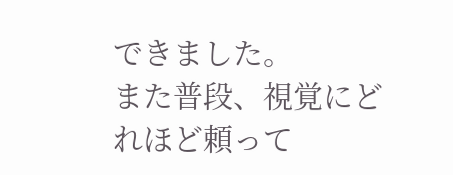できました。
また普段、視覚にどれほど頼って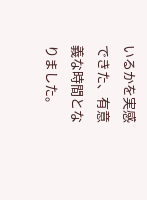いるかを実感できた、有意義な時間となりました。